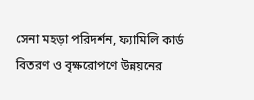সেনা মহড়া পরিদর্শন, ফ্যামিলি কার্ড বিতরণ ও বৃক্ষরোপণে উন্নয়নের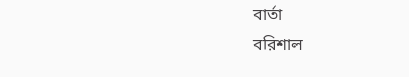বার্তা
বরিশাল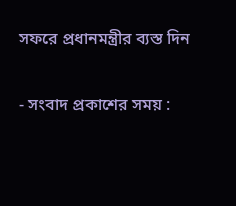সফরে প্রধানমন্ত্রীর ব্যস্ত দিন

- সংবাদ প্রকাশের সময় :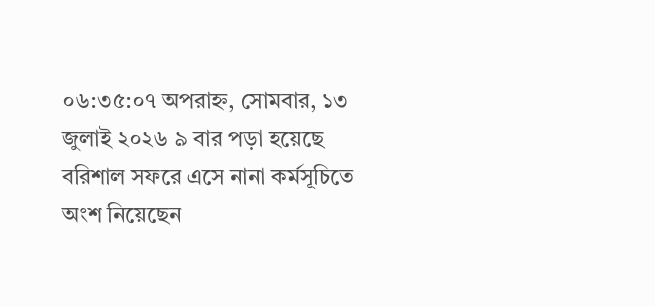০৬:৩৫:০৭ অপরাহ্ন, সোমবার, ১৩ জুলাই ২০২৬ ৯ বার পড়া হয়েছে
বরিশাল সফরে এসে নানা কর্মসূচিতে অংশ নিয়েছেন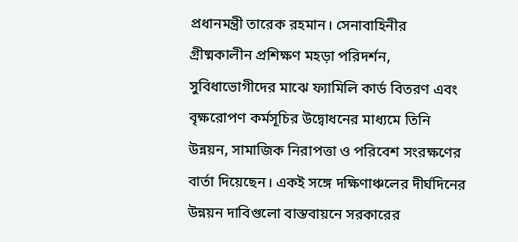প্রধানমন্ত্রী তারেক রহমান। সেনাবাহিনীর গ্রীষ্মকালীন প্রশিক্ষণ মহড়া পরিদর্শন, সুবিধাভোগীদের মাঝে ফ্যামিলি কার্ড বিতরণ এবং বৃক্ষরোপণ কর্মসূচির উদ্বোধনের মাধ্যমে তিনি উন্নয়ন, সামাজিক নিরাপত্তা ও পরিবেশ সংরক্ষণের বার্তা দিয়েছেন। একই সঙ্গে দক্ষিণাঞ্চলের দীর্ঘদিনের উন্নয়ন দাবিগুলো বাস্তবায়নে সরকারের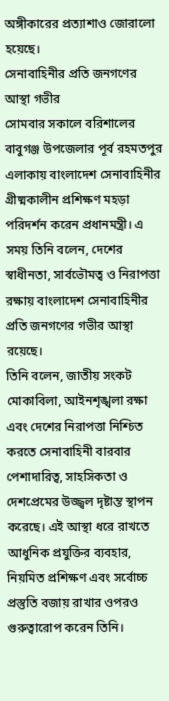অঙ্গীকারের প্রত্যাশাও জোরালো হয়েছে।
সেনাবাহিনীর প্রতি জনগণের আস্থা গভীর
সোমবার সকালে বরিশালের বাবুগঞ্জ উপজেলার পূর্ব রহমতপুর এলাকায় বাংলাদেশ সেনাবাহিনীর গ্রীষ্মকালীন প্রশিক্ষণ মহড়া পরিদর্শন করেন প্রধানমন্ত্রী। এ সময় তিনি বলেন, দেশের স্বাধীনতা, সার্বভৌমত্ব ও নিরাপত্তা রক্ষায় বাংলাদেশ সেনাবাহিনীর প্রতি জনগণের গভীর আস্থা রয়েছে।
তিনি বলেন, জাতীয় সংকট মোকাবিলা, আইনশৃঙ্খলা রক্ষা এবং দেশের নিরাপত্তা নিশ্চিত করতে সেনাবাহিনী বারবার পেশাদারিত্ব, সাহসিকতা ও দেশপ্রেমের উজ্জ্বল দৃষ্টান্ত স্থাপন করেছে। এই আস্থা ধরে রাখতে আধুনিক প্রযুক্তির ব্যবহার, নিয়মিত প্রশিক্ষণ এবং সর্বোচ্চ প্রস্তুতি বজায় রাখার ওপরও গুরুত্বারোপ করেন তিনি।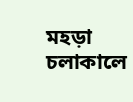মহড়া চলাকালে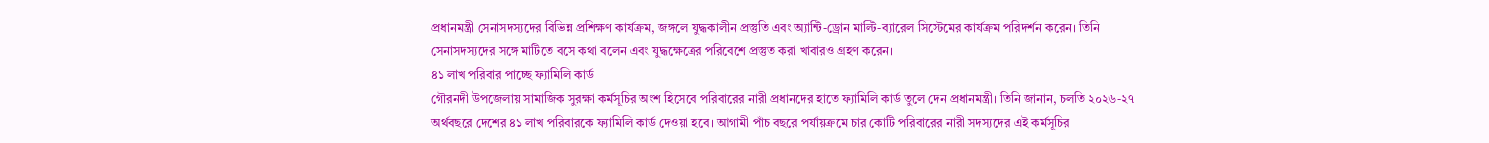প্রধানমন্ত্রী সেনাসদস্যদের বিভিন্ন প্রশিক্ষণ কার্যক্রম, জঙ্গলে যুদ্ধকালীন প্রস্তুতি এবং অ্যান্টি-ড্রোন মাল্টি-ব্যারেল সিস্টেমের কার্যক্রম পরিদর্শন করেন। তিনি সেনাসদস্যদের সঙ্গে মাটিতে বসে কথা বলেন এবং যুদ্ধক্ষেত্রের পরিবেশে প্রস্তুত করা খাবারও গ্রহণ করেন।
৪১ লাখ পরিবার পাচ্ছে ফ্যামিলি কার্ড
গৌরনদী উপজেলায় সামাজিক সুরক্ষা কর্মসূচির অংশ হিসেবে পরিবারের নারী প্রধানদের হাতে ফ্যামিলি কার্ড তুলে দেন প্রধানমন্ত্রী। তিনি জানান, চলতি ২০২৬-২৭ অর্থবছরে দেশের ৪১ লাখ পরিবারকে ফ্যামিলি কার্ড দেওয়া হবে। আগামী পাঁচ বছরে পর্যায়ক্রমে চার কোটি পরিবারের নারী সদস্যদের এই কর্মসূচির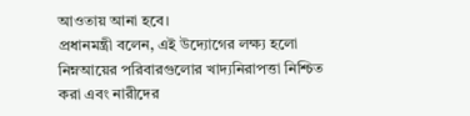আওতায় আনা হবে।
প্রধানমন্ত্রী বলেন, এই উদ্যোগের লক্ষ্য হলো নিম্নআয়ের পরিবারগুলোর খাদ্যনিরাপত্তা নিশ্চিত করা এবং নারীদের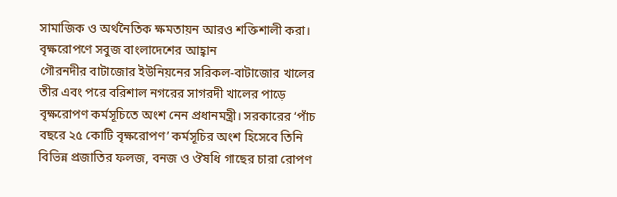সামাজিক ও অর্থনৈতিক ক্ষমতায়ন আরও শক্তিশালী করা।
বৃক্ষরোপণে সবুজ বাংলাদেশের আহ্বান
গৌরনদীর বাটাজোর ইউনিয়নের সরিকল-বাটাজোর খালের তীর এবং পরে বরিশাল নগরের সাগরদী খালের পাড়ে বৃক্ষরোপণ কর্মসূচিতে অংশ নেন প্রধানমন্ত্রী। সরকারের ‘পাঁচ বছরে ২৫ কোটি বৃক্ষরোপণ’ কর্মসূচির অংশ হিসেবে তিনি বিভিন্ন প্রজাতির ফলজ, বনজ ও ঔষধি গাছের চারা রোপণ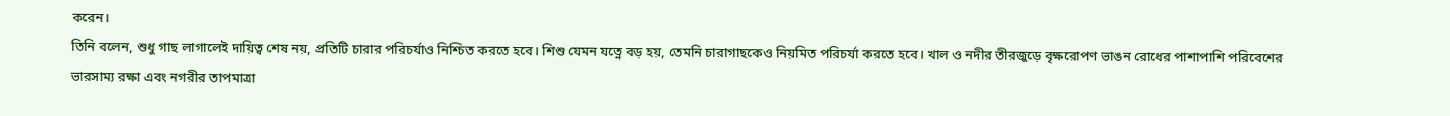করেন।
তিনি বলেন, শুধু গাছ লাগালেই দায়িত্ব শেষ নয়, প্রতিটি চারার পরিচর্যাও নিশ্চিত করতে হবে। শিশু যেমন যত্নে বড় হয়, তেমনি চারাগাছকেও নিয়মিত পরিচর্যা করতে হবে। খাল ও নদীর তীরজুড়ে বৃক্ষরোপণ ভাঙন রোধের পাশাপাশি পরিবেশের ভারসাম্য রক্ষা এবং নগরীর তাপমাত্রা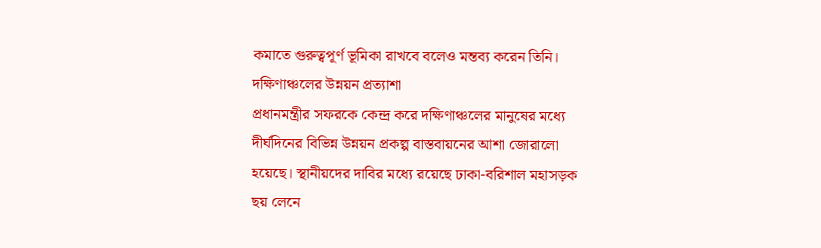কমাতে গুরুত্বপূর্ণ ভূমিকা রাখবে বলেও মন্তব্য করেন তিনি।
দক্ষিণাঞ্চলের উন্নয়ন প্রত্যাশা
প্রধানমন্ত্রীর সফরকে কেন্দ্র করে দক্ষিণাঞ্চলের মানুষের মধ্যে দীর্ঘদিনের বিভিন্ন উন্নয়ন প্রকল্প বাস্তবায়নের আশা জোরালো হয়েছে। স্থানীয়দের দাবির মধ্যে রয়েছে ঢাকা-বরিশাল মহাসড়ক ছয় লেনে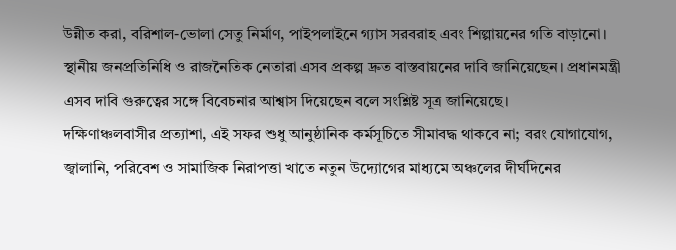উন্নীত করা, বরিশাল-ভোলা সেতু নির্মাণ, পাইপলাইনে গ্যাস সরবরাহ এবং শিল্পায়নের গতি বাড়ানো।
স্থানীয় জনপ্রতিনিধি ও রাজনৈতিক নেতারা এসব প্রকল্প দ্রুত বাস্তবায়নের দাবি জানিয়েছেন। প্রধানমন্ত্রী এসব দাবি গুরুত্বের সঙ্গে বিবেচনার আশ্বাস দিয়েছেন বলে সংশ্লিষ্ট সূত্র জানিয়েছে।
দক্ষিণাঞ্চলবাসীর প্রত্যাশা, এই সফর শুধু আনুষ্ঠানিক কর্মসূচিতে সীমাবদ্ধ থাকবে না; বরং যোগাযোগ, জ্বালানি, পরিবেশ ও সামাজিক নিরাপত্তা খাতে নতুন উদ্যোগের মাধ্যমে অঞ্চলের দীর্ঘদিনের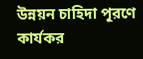উন্নয়ন চাহিদা পূরণে কার্যকর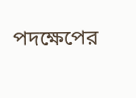পদক্ষেপের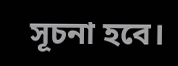সূচনা হবে।